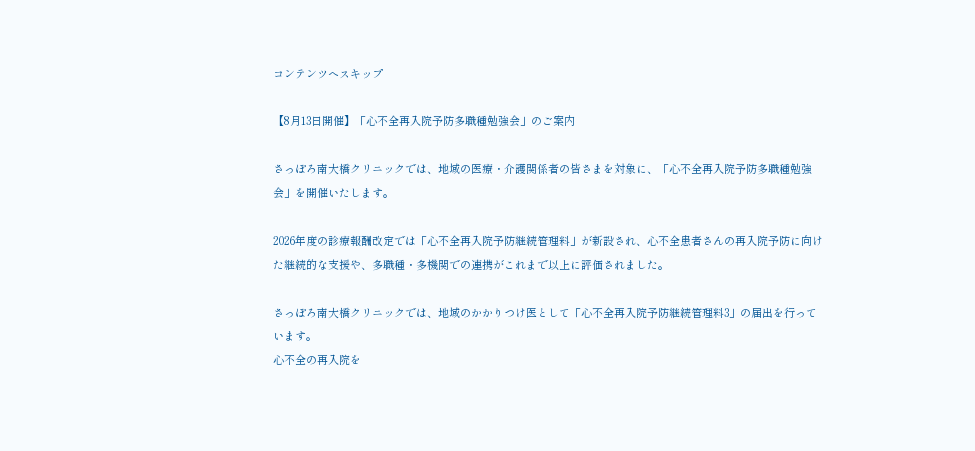コンテンツへスキップ

【8月13日開催】「心不全再入院予防多職種勉強会」のご案内

さっぽろ南大橋クリニックでは、地域の医療・介護関係者の皆さまを対象に、「心不全再入院予防多職種勉強会」を開催いたします。

2026年度の診療報酬改定では「心不全再入院予防継続管理料」が新設され、心不全患者さんの再入院予防に向けた継続的な支援や、多職種・多機関での連携がこれまで以上に評価されました。

さっぽろ南大橋クリニックでは、地域のかかりつけ医として「心不全再入院予防継続管理料3」の届出を行っています。
心不全の再入院を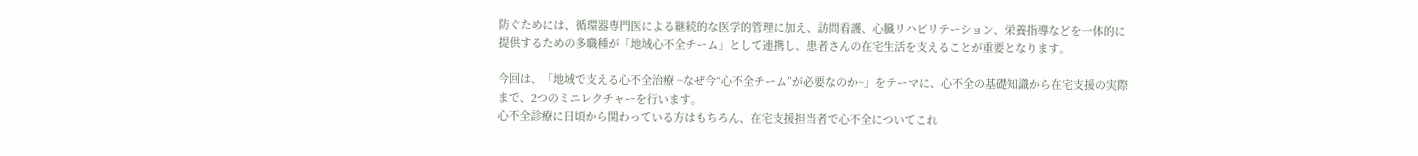防ぐためには、循環器専門医による継続的な医学的管理に加え、訪問看護、心臓リハビリテーション、栄養指導などを一体的に提供するための多職種が「地域心不全チーム」として連携し、患者さんの在宅生活を支えることが重要となります。

今回は、「地域で支える心不全治療 ~なぜ今“心不全チーム”が必要なのか~」をテーマに、心不全の基礎知識から在宅支援の実際まで、2つのミニレクチャーを行います。
心不全診療に日頃から関わっている方はもちろん、在宅支援担当者で心不全についてこれ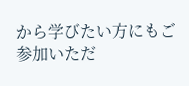から学びたい方にもご参加いただ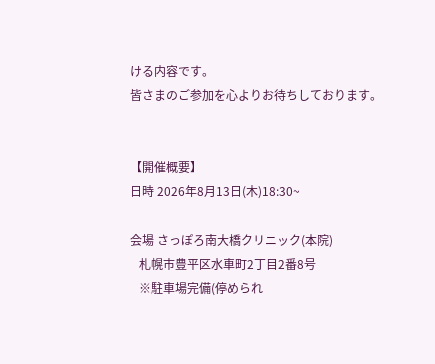ける内容です。
皆さまのご参加を心よりお待ちしております。


【開催概要】
日時 2026年8月13日(木)18:30~

会場 さっぽろ南大橋クリニック(本院)
   札幌市豊平区水車町2丁目2番8号
   ※駐車場完備(停められ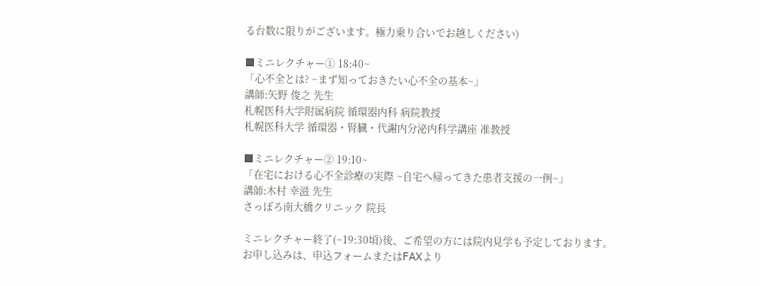る台数に限りがございます。極力乗り合いでお越しください)

■ミニレクチャー① 18:40~
「心不全とは? ~まず知っておきたい心不全の基本~」
講師:矢野 俊之 先生
札幌医科大学附属病院 循環器内科 病院教授
札幌医科大学 循環器・腎臓・代謝内分泌内科学講座 准教授

■ミニレクチャー② 19:10~
「在宅における心不全診療の実際 ~自宅へ帰ってきた患者支援の一例~」
講師:木村 幸滋 先生
さっぽろ南大橋クリニック 院長

ミニレクチャー終了(~19:30頃)後、ご希望の方には院内見学も予定しております。
お申し込みは、申込フォームまたはFAXより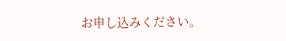お申し込みください。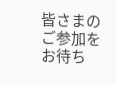皆さまのご参加をお待ち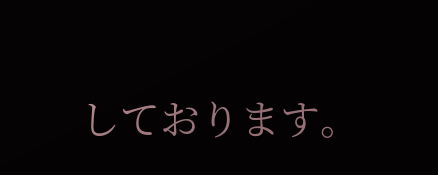しております。